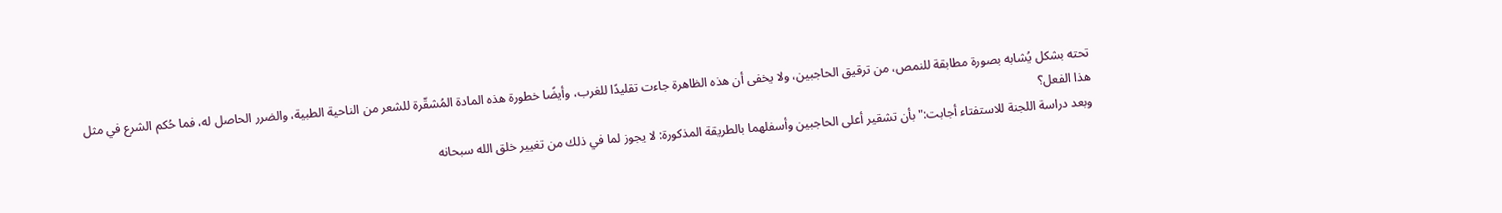تحته بشكل يُشابه بصورة مطابقة للنمص، من ترقيق الحاجبين، ولا يخفى أن هذه الظاهرة جاءت تقليدًا للغرب، وأيضًا خطورة هذه المادة المُشقّرة للشعر من الناحية الطبية، والضرر الحاصل له، فما حُكم الشرع في مثل هذا الفعل؟
وبعد دراسة اللجنة للاستفتاء أجابت:"بأن تشقير أعلى الحاجبين وأسفلهما بالطريقة المذكورة: لا يجوز لما في ذلك من تغيير خلق الله سبحانه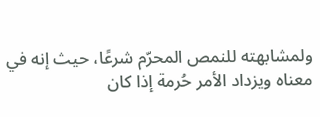ولمشابهته للنمص المحرّم شرعًا، حيث إنه في معناه ويزداد الأمر حُرمة إذا كان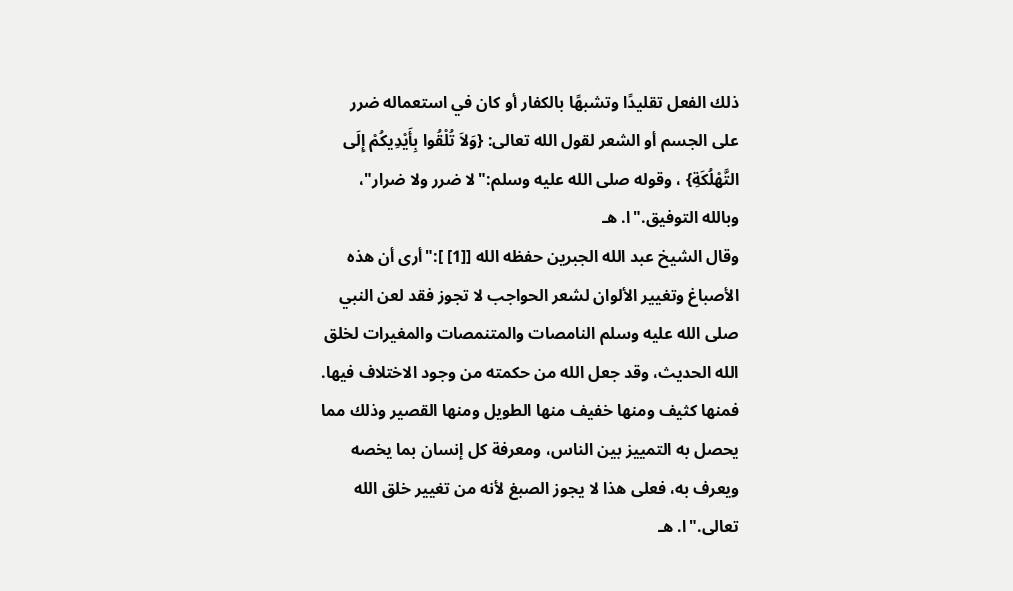ذلك الفعل تقليدًا وتشبهًا بالكفار أو كان في استعماله ضرر على الجسم أو الشعر لقول الله تعالى: {وَلاَ تُلْقُوا بِأَيْدِيكُمْ إِلَى التَّهْلُكَةِ} ، وقوله صلى الله عليه وسلم:"لا ضرر ولا ضرار"، وبالله التوفيق."ا. هـ
وقال الشيخ عبد الله الجبرين حفظه الله [[1] ]:"أرى أن هذه الأصباغ وتغيير الألوان لشعر الحواجب لا تجوز فقد لعن النبي صلى الله عليه وسلم النامصات والمتنمصات والمغيرات لخلق الله الحديث، وقد جعل الله من حكمته من وجود الاختلاف فيها. فمنها كثيف ومنها خفيف منها الطويل ومنها القصير وذلك مما يحصل به التمييز بين الناس، ومعرفة كل إنسان بما يخصه ويعرف به، فعلى هذا لا يجوز الصبغ لأنه من تغيير خلق الله تعالى."ا. هـ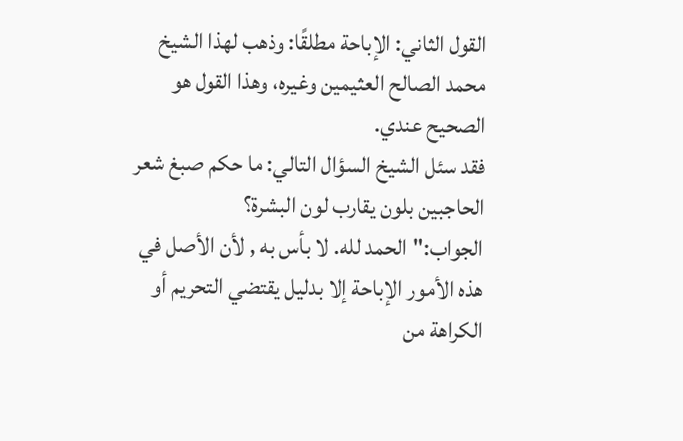القول الثاني: الإباحة مطلقًا: وذهب لهذا الشيخ محمد الصالح العثيمين وغيره، وهذا القول هو الصحيح عندي.
فقد سئل الشيخ السؤال التالي: ما حكم صبغ شعر الحاجبين بلون يقارب لون البشرة؟
الجواب:"الحمد لله. لا بأس به , لأن الأصل في هذه الأمور الإباحة إلا بدليل يقتضي التحريم أو الكراهة من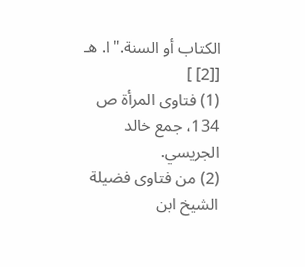الكتاب أو السنة."ا. هـ [[2] ]
(1) فتاوى المرأة ص 134، جمع خالد الجريسي.
(2) من فتاوى فضيلة الشيخ ابن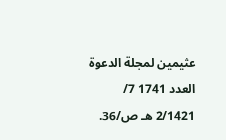عثيمين لمجلة الدعوة العدد 1741 7/ 2/1421 هـ ص/36.